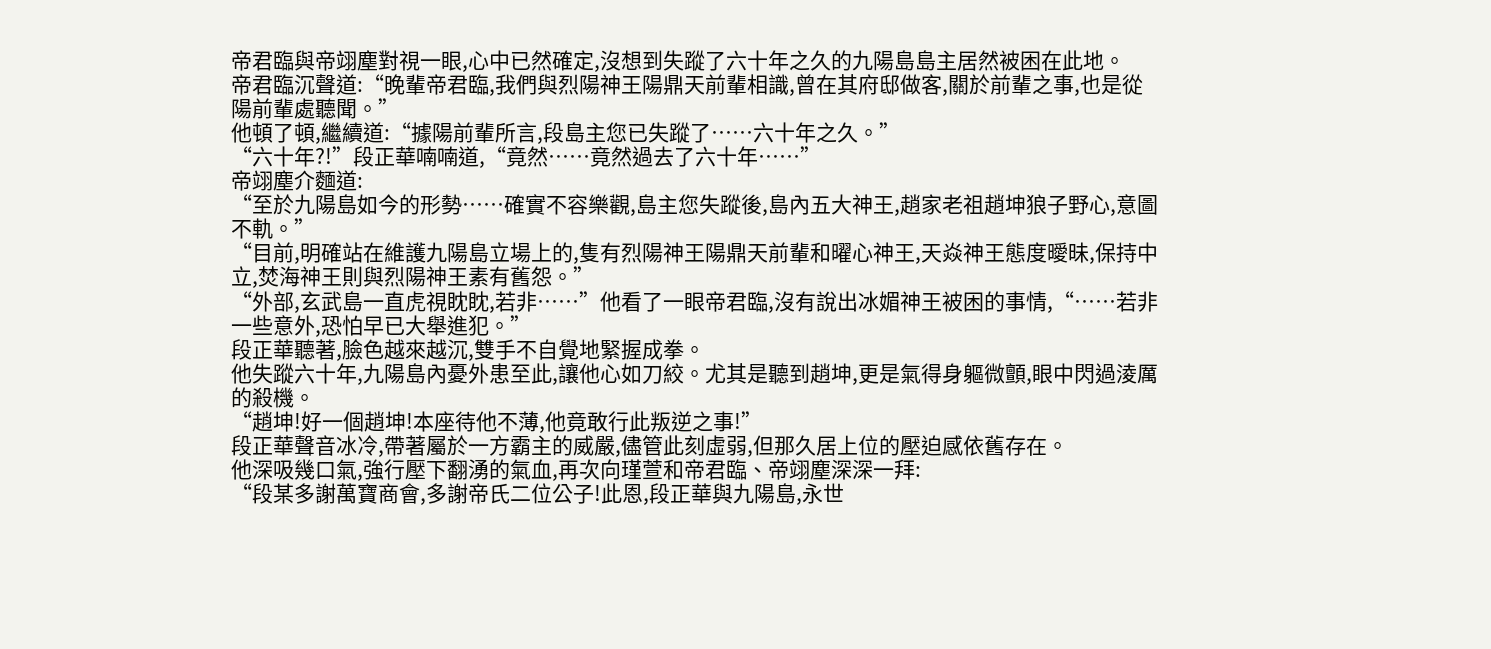帝君臨與帝翊塵對視一眼,心中已然確定,沒想到失蹤了六十年之久的九陽島島主居然被困在此地。
帝君臨沉聲道:“晚輩帝君臨,我們與烈陽神王陽鼎天前輩相識,曾在其府邸做客,關於前輩之事,也是從陽前輩處聽聞。”
他頓了頓,繼續道:“據陽前輩所言,段島主您已失蹤了……六十年之久。”
“六十年?!”段正華喃喃道,“竟然……竟然過去了六十年……”
帝翊塵介麵道:
“至於九陽島如今的形勢……確實不容樂觀,島主您失蹤後,島內五大神王,趙家老祖趙坤狼子野心,意圖不軌。”
“目前,明確站在維護九陽島立場上的,隻有烈陽神王陽鼎天前輩和曜心神王,天焱神王態度曖昧,保持中立,焚海神王則與烈陽神王素有舊怨。”
“外部,玄武島一直虎視眈眈,若非……”他看了一眼帝君臨,沒有說出冰媚神王被困的事情,“……若非一些意外,恐怕早已大舉進犯。”
段正華聽著,臉色越來越沉,雙手不自覺地緊握成拳。
他失蹤六十年,九陽島內憂外患至此,讓他心如刀絞。尤其是聽到趙坤,更是氣得身軀微顫,眼中閃過淩厲的殺機。
“趙坤!好一個趙坤!本座待他不薄,他竟敢行此叛逆之事!”
段正華聲音冰冷,帶著屬於一方霸主的威嚴,儘管此刻虛弱,但那久居上位的壓迫感依舊存在。
他深吸幾口氣,強行壓下翻湧的氣血,再次向瑾萱和帝君臨、帝翊塵深深一拜:
“段某多謝萬寶商會,多謝帝氏二位公子!此恩,段正華與九陽島,永世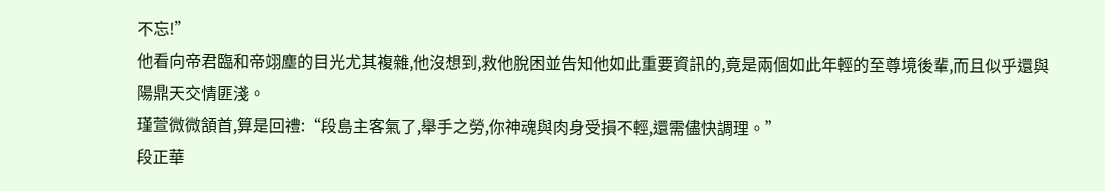不忘!”
他看向帝君臨和帝翊塵的目光尤其複雜,他沒想到,救他脫困並告知他如此重要資訊的,竟是兩個如此年輕的至尊境後輩,而且似乎還與陽鼎天交情匪淺。
瑾萱微微頷首,算是回禮:“段島主客氣了,舉手之勞,你神魂與肉身受損不輕,還需儘快調理。”
段正華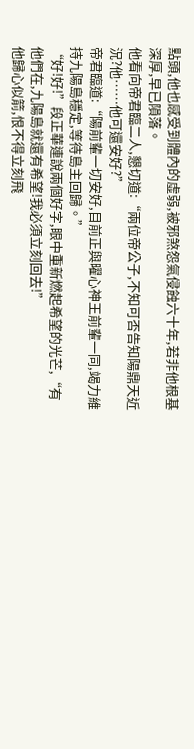點頭,他也感受到體內的虛弱,被邪煞怨氣侵蝕六十年,若非他根基深厚,早已隕落。
他看向帝君臨二人,懇切道:“兩位帝公子,不知可否告知陽鼎天近況?他……他可還安好?”
帝君臨道:“陽前輩一切安好,目前正與曜心神王前輩一同,竭力維持九陽島穩定,等待島主回歸。”
“好!好!”段正華連說兩個好字,眼中重新燃起希望的光芒,“有他們在,九陽島就還有希望!我必須立刻回去!”
他歸心似箭,恨不得立刻飛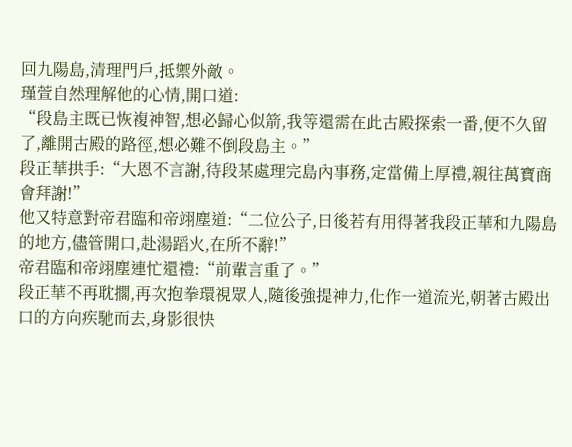回九陽島,清理門戶,抵禦外敵。
瑾萱自然理解他的心情,開口道:
“段島主既已恢複神智,想必歸心似箭,我等還需在此古殿探索一番,便不久留了,離開古殿的路徑,想必難不倒段島主。”
段正華拱手:“大恩不言謝,待段某處理完島內事務,定當備上厚禮,親往萬寶商會拜謝!”
他又特意對帝君臨和帝翊塵道:“二位公子,日後若有用得著我段正華和九陽島的地方,儘管開口,赴湯蹈火,在所不辭!”
帝君臨和帝翊塵連忙還禮:“前輩言重了。”
段正華不再耽擱,再次抱拳環視眾人,隨後強提神力,化作一道流光,朝著古殿出口的方向疾馳而去,身影很快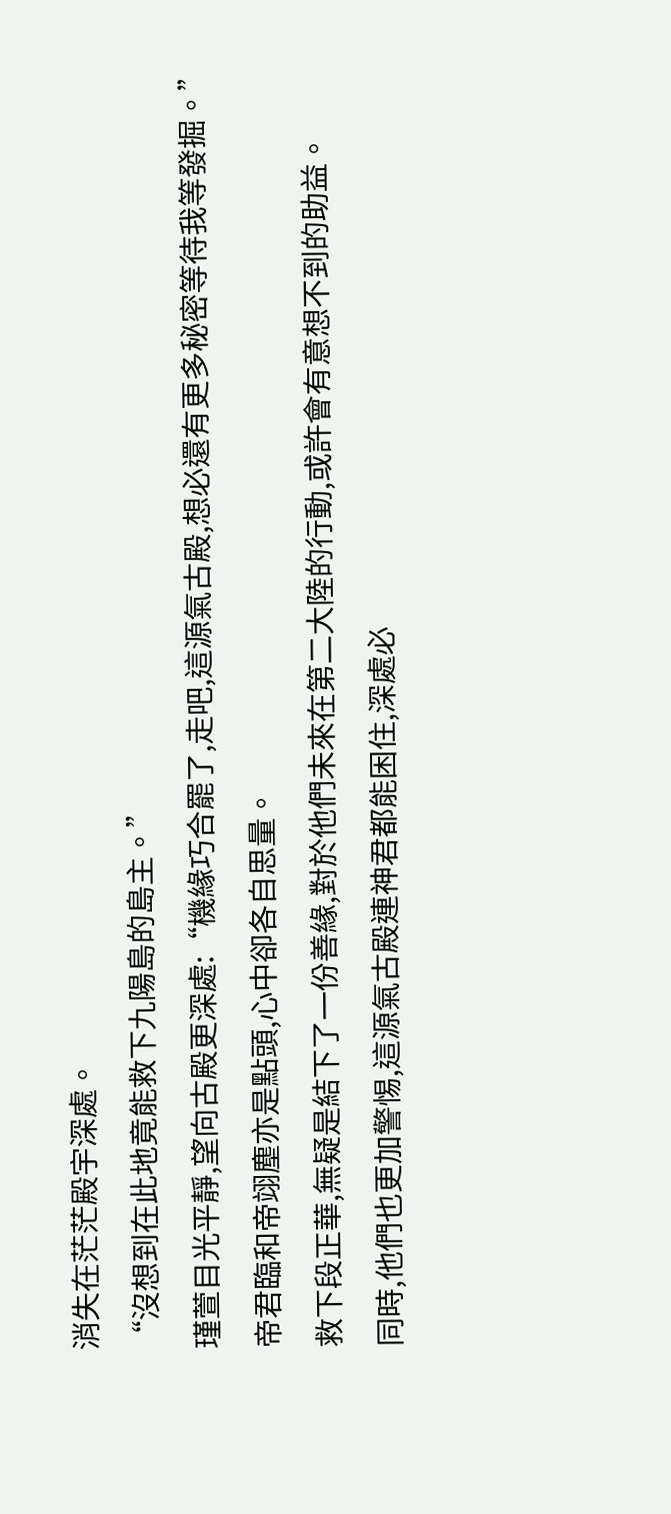消失在茫茫殿宇深處。
“沒想到在此地竟能救下九陽島的島主。”
瑾萱目光平靜,望向古殿更深處:“機緣巧合罷了,走吧,這源氣古殿,想必還有更多秘密等待我等發掘。”
帝君臨和帝翊塵亦是點頭,心中卻各自思量。
救下段正華,無疑是結下了一份善緣,對於他們未來在第二大陸的行動,或許會有意想不到的助益。
同時,他們也更加警惕,這源氣古殿連神君都能困住,深處必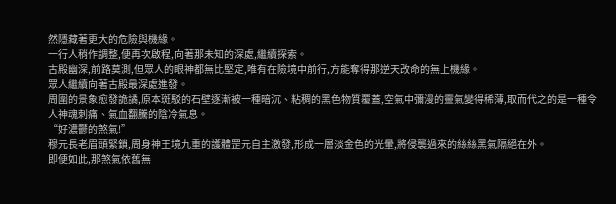然隱藏著更大的危險與機緣。
一行人稍作調整,便再次啟程,向著那未知的深處,繼續探索。
古殿幽深,前路莫測,但眾人的眼神都無比堅定,唯有在險境中前行,方能奪得那逆天改命的無上機緣。
眾人繼續向著古殿最深處進發。
周圍的景象愈發詭譎,原本斑駁的石壁逐漸被一種暗沉、粘稠的黑色物質覆蓋,空氣中彌漫的靈氣變得稀薄,取而代之的是一種令人神魂刺痛、氣血翻騰的陰冷氣息。
“好濃鬱的煞氣!”
穆元長老眉頭緊鎖,周身神王境九重的護體罡元自主激發,形成一層淡金色的光暈,將侵襲過來的絲絲黑氣隔絕在外。
即便如此,那煞氣依舊無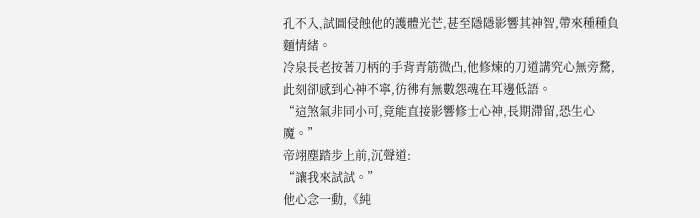孔不入,試圖侵蝕他的護體光芒,甚至隱隱影響其神智,帶來種種負麵情緒。
冷泉長老按著刀柄的手背青筋微凸,他修煉的刀道講究心無旁騖,此刻卻感到心神不寧,彷彿有無數怨魂在耳邊低語。
“這煞氣非同小可,竟能直接影響修士心神,長期滯留,恐生心魔。”
帝翊塵踏步上前,沉聲道:
“讓我來試試。”
他心念一動,《純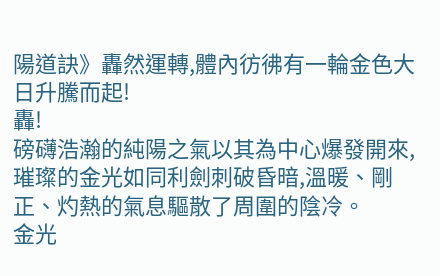陽道訣》轟然運轉,體內彷彿有一輪金色大日升騰而起!
轟!
磅礴浩瀚的純陽之氣以其為中心爆發開來,璀璨的金光如同利劍刺破昏暗,溫暖、剛正、灼熱的氣息驅散了周圍的陰冷。
金光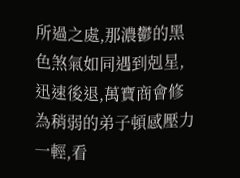所過之處,那濃鬱的黑色煞氣如同遇到剋星,迅速後退,萬寶商會修為稍弱的弟子頓感壓力一輕,看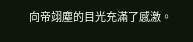向帝翊塵的目光充滿了感激。